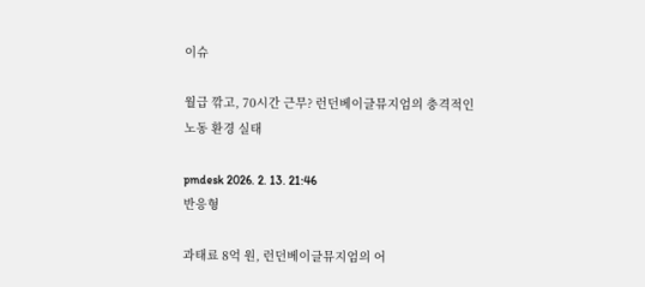이슈

월급 깎고, 70시간 근무? 런던베이글뮤지엄의 충격적인 노동 환경 실태

pmdesk 2026. 2. 13. 21:46
반응형

과태료 8억 원, 런던베이글뮤지엄의 어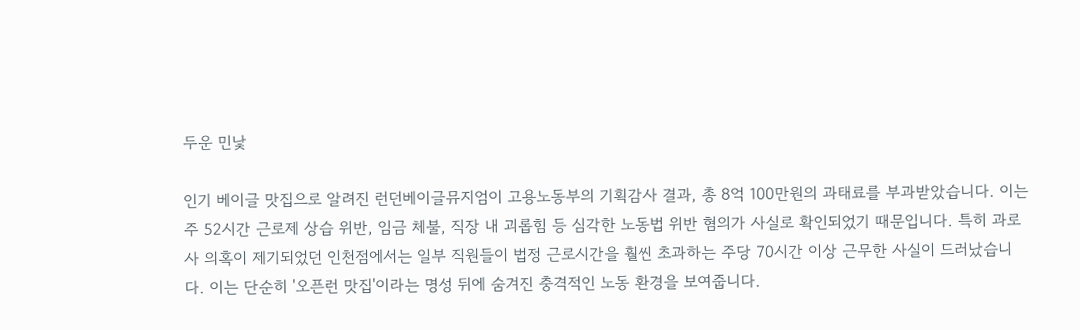두운 민낯

인기 베이글 맛집으로 알려진 런던베이글뮤지엄이 고용노동부의 기획감사 결과, 총 8억 100만원의 과태료를 부과받았습니다. 이는 주 52시간 근로제 상습 위반, 임금 체불, 직장 내 괴롭힘 등 심각한 노동법 위반 혐의가 사실로 확인되었기 때문입니다. 특히 과로사 의혹이 제기되었던 인천점에서는 일부 직원들이 법정 근로시간을 훨씬 초과하는 주당 70시간 이상 근무한 사실이 드러났습니다. 이는 단순히 '오픈런 맛집'이라는 명성 뒤에 숨겨진 충격적인 노동 환경을 보여줍니다.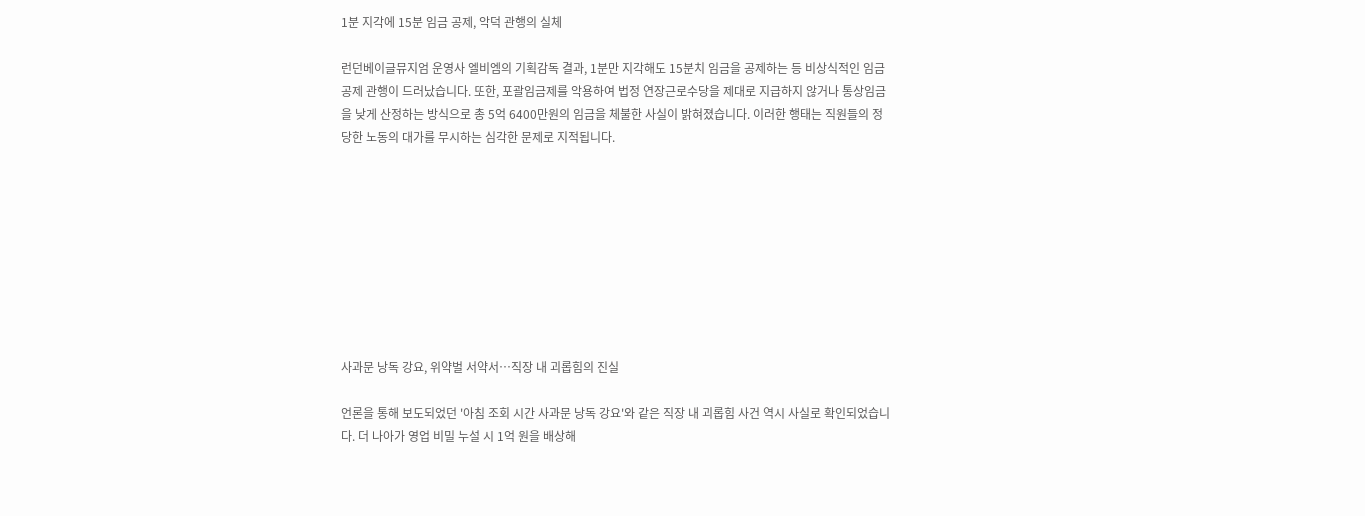1분 지각에 15분 임금 공제, 악덕 관행의 실체

런던베이글뮤지엄 운영사 엘비엠의 기획감독 결과, 1분만 지각해도 15분치 임금을 공제하는 등 비상식적인 임금 공제 관행이 드러났습니다. 또한, 포괄임금제를 악용하여 법정 연장근로수당을 제대로 지급하지 않거나 통상임금을 낮게 산정하는 방식으로 총 5억 6400만원의 임금을 체불한 사실이 밝혀졌습니다. 이러한 행태는 직원들의 정당한 노동의 대가를 무시하는 심각한 문제로 지적됩니다.









사과문 낭독 강요, 위약벌 서약서…직장 내 괴롭힘의 진실

언론을 통해 보도되었던 '아침 조회 시간 사과문 낭독 강요'와 같은 직장 내 괴롭힘 사건 역시 사실로 확인되었습니다. 더 나아가 영업 비밀 누설 시 1억 원을 배상해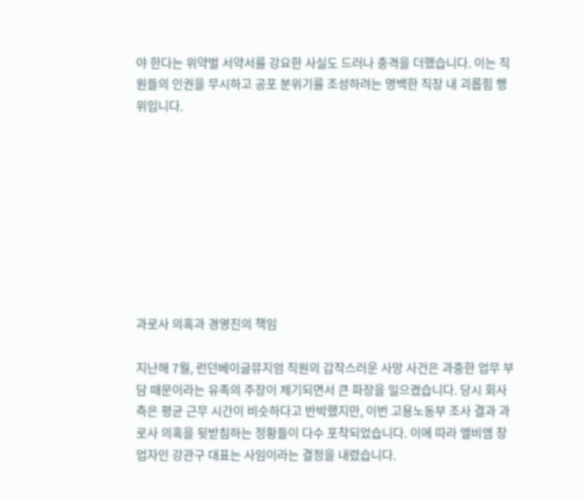야 한다는 위약벌 서약서를 강요한 사실도 드러나 충격을 더했습니다. 이는 직원들의 인권을 무시하고 공포 분위기를 조성하려는 명백한 직장 내 괴롭힘 행위입니다.









과로사 의혹과 경영진의 책임

지난해 7월, 런던베이글뮤지엄 직원의 갑작스러운 사망 사건은 과중한 업무 부담 때문이라는 유족의 주장이 제기되면서 큰 파장을 일으켰습니다. 당시 회사 측은 평균 근무 시간이 비슷하다고 반박했지만, 이번 고용노동부 조사 결과 과로사 의혹을 뒷받침하는 정황들이 다수 포착되었습니다. 이에 따라 엘비엠 창업자인 강관구 대표는 사임이라는 결정을 내렸습니다.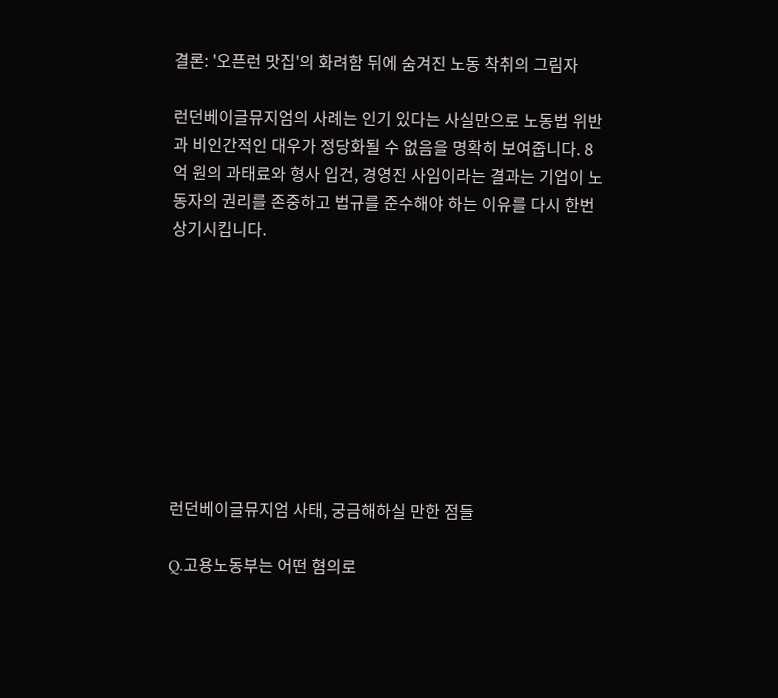결론: '오픈런 맛집'의 화려함 뒤에 숨겨진 노동 착취의 그림자

런던베이글뮤지엄의 사례는 인기 있다는 사실만으로 노동법 위반과 비인간적인 대우가 정당화될 수 없음을 명확히 보여줍니다. 8억 원의 과태료와 형사 입건, 경영진 사임이라는 결과는 기업이 노동자의 권리를 존중하고 법규를 준수해야 하는 이유를 다시 한번 상기시킵니다.









런던베이글뮤지엄 사태, 궁금해하실 만한 점들

Q.고용노동부는 어떤 혐의로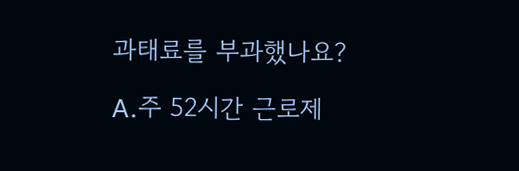과태료를 부과했나요?

A.주 52시간 근로제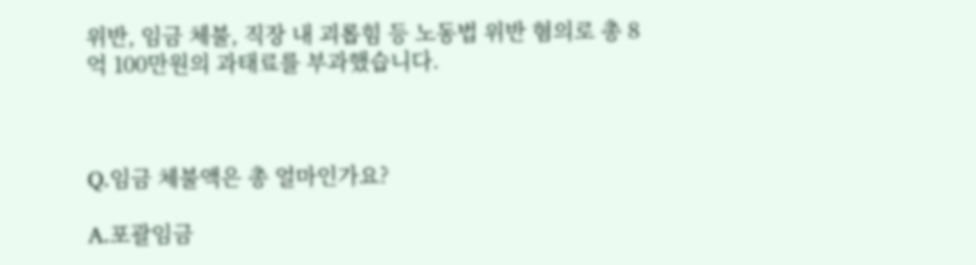위반, 임금 체불, 직장 내 괴롭힘 등 노동법 위반 혐의로 총 8억 100만원의 과태료를 부과했습니다.



Q.임금 체불액은 총 얼마인가요?

A.포괄임금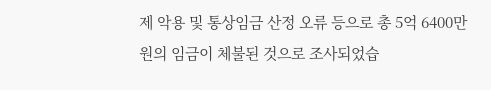제 악용 및 통상임금 산정 오류 등으로 총 5억 6400만원의 임금이 체불된 것으로 조사되었습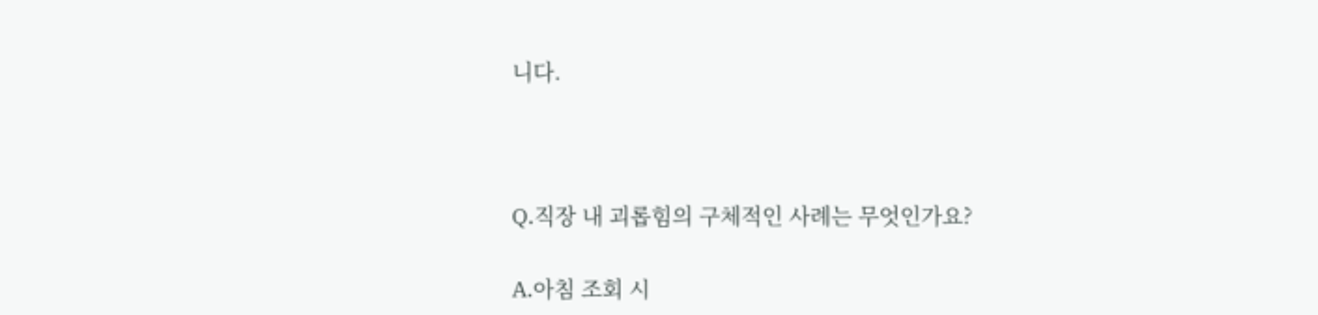니다.



Q.직장 내 괴롭힘의 구체적인 사례는 무엇인가요?

A.아침 조회 시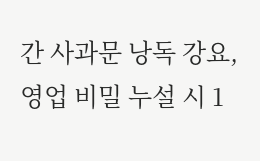간 사과문 낭독 강요, 영업 비밀 누설 시 1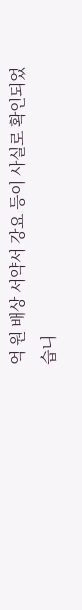억 원 배상 서약서 강요 등이 사실로 확인되었습니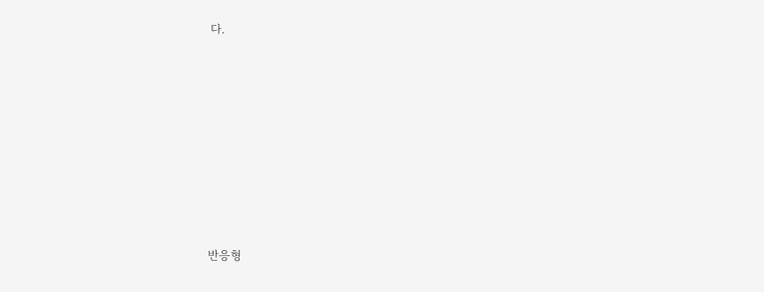다.













반응형